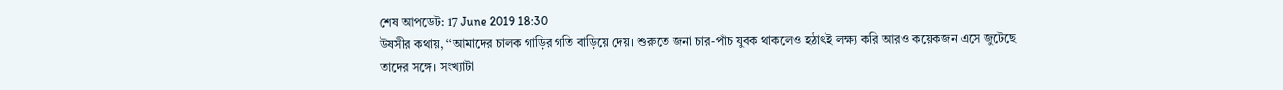শেষ আপডেট: 17 June 2019 18:30
উষসীর কথায়, ‘‘আমাদের চালক গাড়ির গতি বাড়িয়ে দেয়। শুরুতে জনা চার-পাঁচ যুবক থাকলেও হঠাৎই লক্ষ্য করি আরও কয়েকজন এসে জুটেছে তাদের সঙ্গে। সংখ্যাটা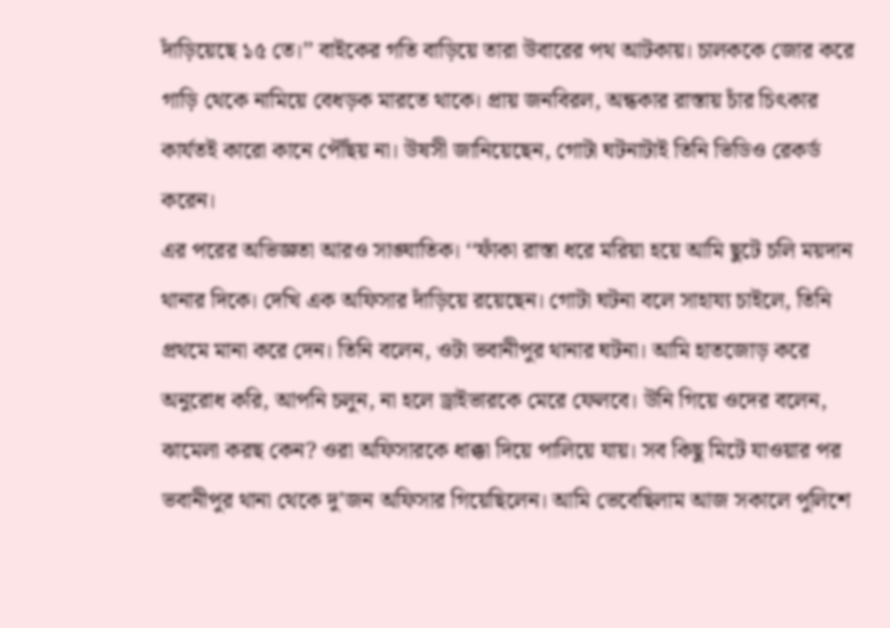দাঁড়িয়েছে ১৫ তে।’’ বাইকের গতি বাড়িয়ে তারা উবারের পথ আটকায়। চালককে জোর করে গাড়ি থেকে নামিয়ে বেধড়ক মারতে থাকে। প্রায় জনবিরল, অন্ধকার রাস্তায় চাঁর চিৎকার কার্যতই কারো কানে পৌঁছয় না। উষসী জানিয়েছেন, গোটা ঘটনাটাই তিনি ভিডিও রেকর্ড করেন।
এর পরের অভিজ্ঞতা আরও সাঙ্ঘাতিক। ‘‘ফাঁকা রাস্তা ধরে মরিয়া হয়ে আমি ছুটে চলি ময়দান থানার দিকে। দেখি এক অফিসার দাঁড়িয়ে রয়েছেন। গোটা ঘটনা বলে সাহায্য চাইলে, তিনি প্রথমে মানা করে দেন। তিনি বলেন, ওটা ভবানীপুর থানার ঘটনা। আমি হাতজোড় করে অনুরোধ করি, আপনি চলুন, না হলে ড্রাইভারকে মেরে ফেলবে। উনি গিয়ে ওদের বলেন, ঝামেলা করছ কেন? ওরা অফিসারকে ধাক্কা দিয়ে পালিয়ে যায়। সব কিছু মিটে যাওয়ার পর ভবানীপুর থানা থেকে দু’জন অফিসার গিয়েছিলেন। আমি ভেবেছিলাম আজ সকালে পুলিশে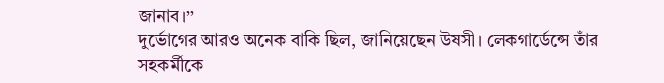জানাব।’’
দুর্ভোগের আরও অনেক বাকি ছিল, জানিয়েছেন উষসী। লেকগার্ডেন্সে তাঁর সহকর্মীকে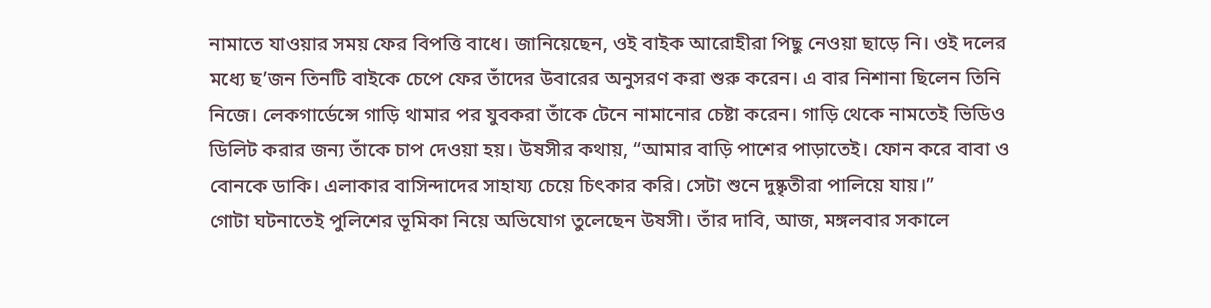নামাতে যাওয়ার সময় ফের বিপত্তি বাধে। জানিয়েছেন, ওই বাইক আরোহীরা পিছু নেওয়া ছাড়ে নি। ওই দলের মধ্যে ছ’জন তিনটি বাইকে চেপে ফের তাঁদের উবারের অনুসরণ করা শুরু করেন। এ বার নিশানা ছিলেন তিনি নিজে। লেকগার্ডেন্সে গাড়ি থামার পর যুবকরা তাঁকে টেনে নামানোর চেষ্টা করেন। গাড়ি থেকে নামতেই ভিডিও ডিলিট করার জন্য তাঁকে চাপ দেওয়া হয়। উষসীর কথায়, “আমার বাড়ি পাশের পাড়াতেই। ফোন করে বাবা ও বোনকে ডাকি। এলাকার বাসিন্দাদের সাহায্য চেয়ে চিৎকার করি। সেটা শুনে দুষ্কৃতীরা পালিয়ে যায়।”
গোটা ঘটনাতেই পুলিশের ভূমিকা নিয়ে অভিযোগ তুলেছেন উষসী। তাঁর দাবি, আজ, মঙ্গলবার সকালে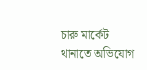চারু মার্কেট থানাতে অভিযোগ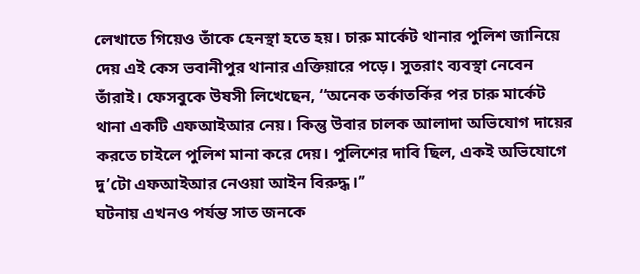লেখাতে গিয়েও তাঁকে হেনস্থা হতে হয়। চারু মার্কেট থানার পুলিশ জানিয়ে দেয় এই কেস ভবানীপুর থানার এক্তিয়ারে পড়ে। সুতরাং ব্যবস্থা নেবেন তাঁরাই। ফেসবুকে উষসী লিখেছেন, ‘‘অনেক তর্কাতর্কির পর চারু মার্কেট থানা একটি এফআইআর নেয়। কিন্তু উবার চালক আলাদা অভিযোগ দায়ের করতে চাইলে পুলিশ মানা করে দেয়। পুলিশের দাবি ছিল, একই অভিযোগে দু’টো এফআইআর নেওয়া আইন বিরুদ্ধ।’’
ঘটনায় এখনও পর্যন্ত সাত জনকে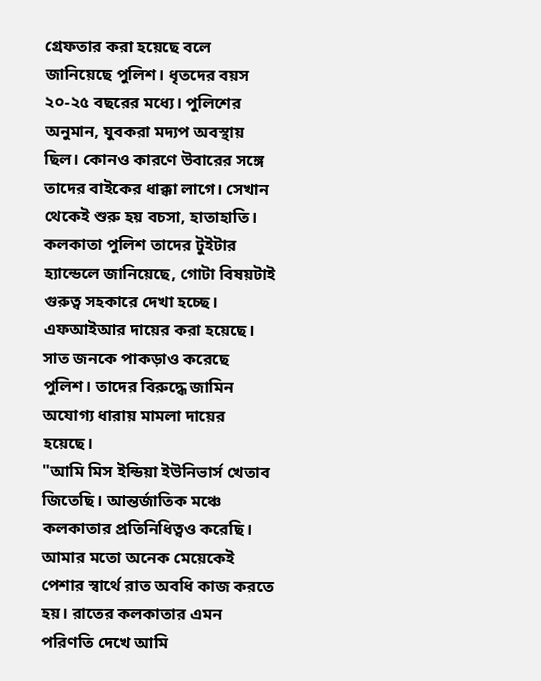গ্রেফতার করা হয়েছে বলে জানিয়েছে পুলিশ। ধৃতদের বয়স ২০-২৫ বছরের মধ্যে। পুলিশের অনুমান, যুবকরা মদ্যপ অবস্থায় ছিল। কোনও কারণে উবারের সঙ্গে তাদের বাইকের ধাক্কা লাগে। সেখান থেকেই শুরু হয় বচসা, হাতাহাতি। কলকাতা পুলিশ তাদের টুইটার হ্যান্ডেলে জানিয়েছে, গোটা বিষয়টাই গুরুত্ব সহকারে দেখা হচ্ছে। এফআইআর দায়ের করা হয়েছে। সাত জনকে পাকড়াও করেছে পুলিশ। তাদের বিরুদ্ধে জামিন অযোগ্য ধারায় মামলা দায়ের হয়েছে।
"আমি মিস ইন্ডিয়া ইউনিভার্স খেতাব জিতেছি। আন্তর্জাতিক মঞ্চে কলকাতার প্রতিনিধিত্বও করেছি। আমার মতো অনেক মেয়েকেই পেশার স্বার্থে রাত অবধি কাজ করতে হয়। রাতের কলকাতার এমন পরিণতি দেখে আমি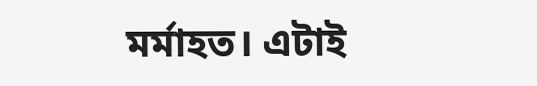মর্মাহত। এটাই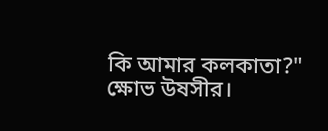কি আমার কলকাতা?" ক্ষোভ উষসীর।